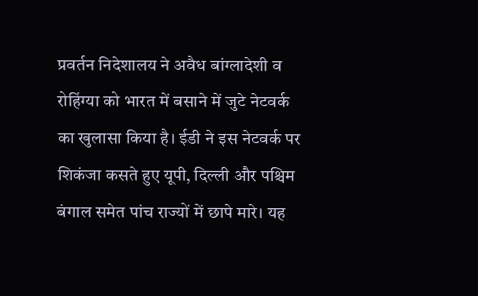प्रवर्तन निदेशालय ने अवैध बांग्लादेशी व रोहिंग्या को भारत में बसाने में जुटे नेटवर्क का खुलासा किया है। ईडी ने इस नेटवर्क पर शिकंजा कसते हुए यूपी, दिल्ली और पश्चिम बंगाल समेत पांच राज्यों में छापे मारे। यह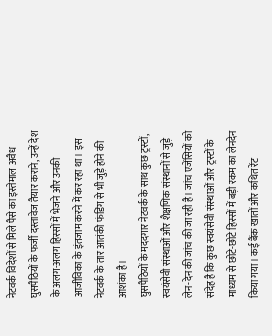नेटवर्क विदेशों से मिले पैसे का इस्तेमाल अवैध घुसपैठियों के फर्जी दस्तावेज तैयार कराने, उन्हें देश के अलग-अलग हिस्सों में भेजने और उनकी आजीविका के इंतजाम करने में कर रहा था। इस नेटवर्क के तार आतंकी फंडिंग से भी जुड़े होने की आशंका है।
घुसपैठियों के मददगार नेटवर्क के साथ कुछ ट्रस्टों, स्वयंसेवी संस्थाओं और शैक्षणिक संस्थानों से जुड़े लेन-देन की जांच की जा रही है। जांच एजेंसियों को संदेह है कि कुछ स्वयंसेवी संस्थाओं और ट्रस्टों के माध्यम से छोटे-छोटे हिस्सों में बड़ी रकम का लेनदेन किया गया। कई बैंक खातों और कथित रेंट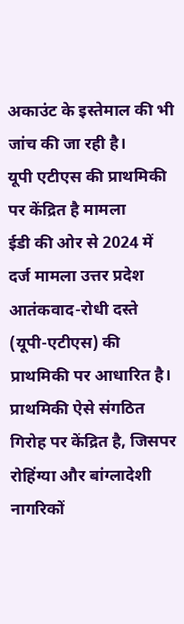अकाउंट के इस्तेमाल की भी जांच की जा रही है।
यूपी एटीएस की प्राथमिकी पर केंद्रित है मामला
ईडी की ओर से 2024 में दर्ज मामला उत्तर प्रदेश आतंकवाद-रोधी दस्ते (यूपी-एटीएस) की प्राथमिकी पर आधारित है। प्राथमिकी ऐसे संगठित गिरोह पर केंद्रित है, जिसपर रोहिंग्या और बांग्लादेशी नागरिकों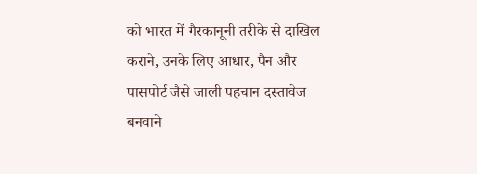को भारत में गैरकानूनी तरीके से दाखिल कराने, उनके लिए आधार, पैन और पासपोर्ट जैसे जाली पहचान दस्तावेज बनवाने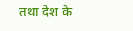तथा देश के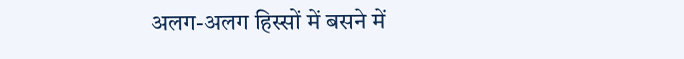अलग-अलग हिस्सों में बसने में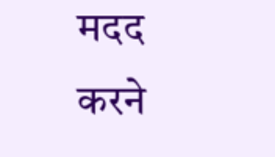मदद करने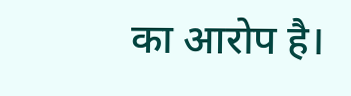का आरोप है।